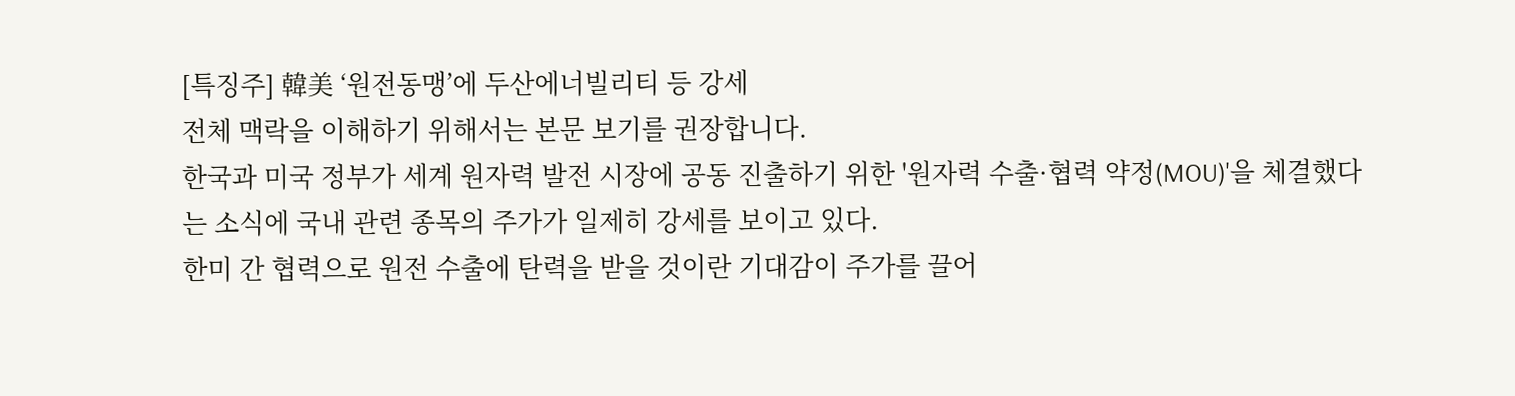[특징주] 韓美 ‘원전동맹’에 두산에너빌리티 등 강세
전체 맥락을 이해하기 위해서는 본문 보기를 권장합니다.
한국과 미국 정부가 세계 원자력 발전 시장에 공동 진출하기 위한 '원자력 수출·협력 약정(MOU)'을 체결했다는 소식에 국내 관련 종목의 주가가 일제히 강세를 보이고 있다.
한미 간 협력으로 원전 수출에 탄력을 받을 것이란 기대감이 주가를 끌어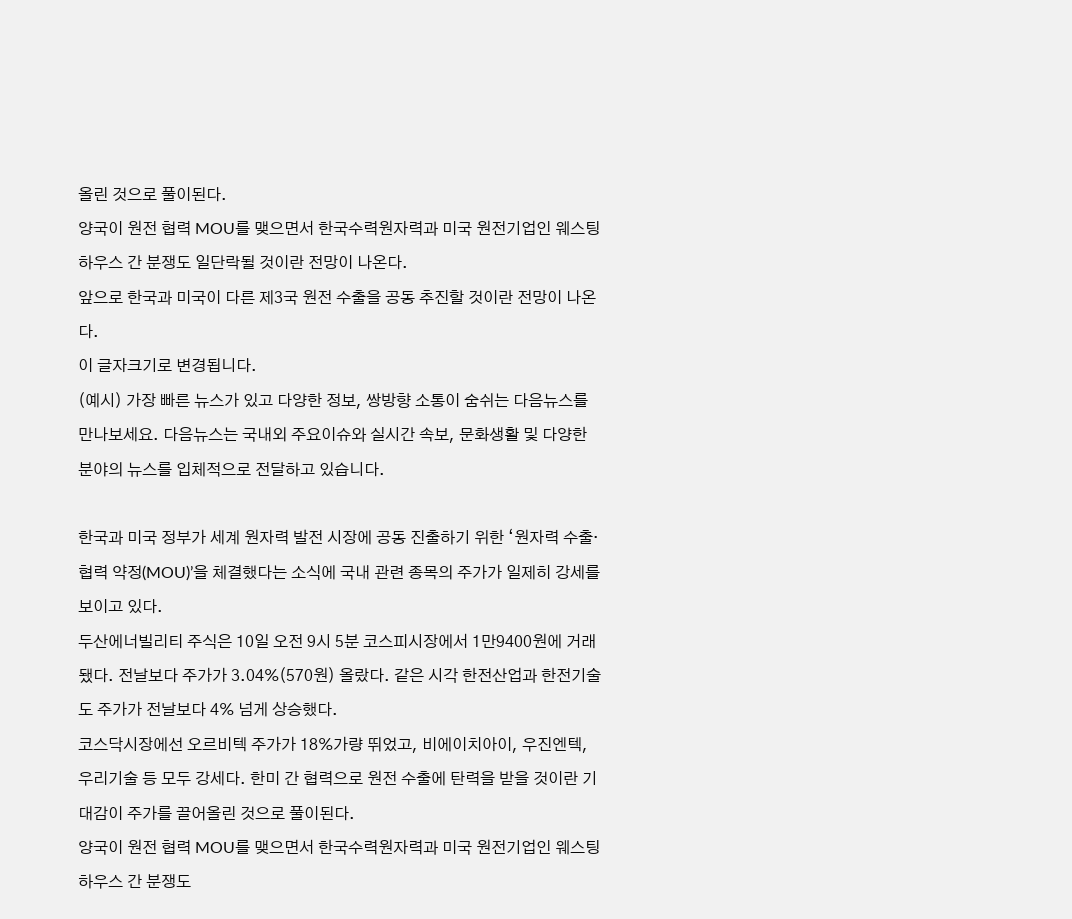올린 것으로 풀이된다.
양국이 원전 협력 MOU를 맺으면서 한국수력원자력과 미국 원전기업인 웨스팅하우스 간 분쟁도 일단락될 것이란 전망이 나온다.
앞으로 한국과 미국이 다른 제3국 원전 수출을 공동 추진할 것이란 전망이 나온다.
이 글자크기로 변경됩니다.
(예시) 가장 빠른 뉴스가 있고 다양한 정보, 쌍방향 소통이 숨쉬는 다음뉴스를 만나보세요. 다음뉴스는 국내외 주요이슈와 실시간 속보, 문화생활 및 다양한 분야의 뉴스를 입체적으로 전달하고 있습니다.

한국과 미국 정부가 세계 원자력 발전 시장에 공동 진출하기 위한 ‘원자력 수출·협력 약정(MOU)’을 체결했다는 소식에 국내 관련 종목의 주가가 일제히 강세를 보이고 있다.
두산에너빌리티 주식은 10일 오전 9시 5분 코스피시장에서 1만9400원에 거래됐다. 전날보다 주가가 3.04%(570원) 올랐다. 같은 시각 한전산업과 한전기술도 주가가 전날보다 4% 넘게 상승했다.
코스닥시장에선 오르비텍 주가가 18%가량 뛰었고, 비에이치아이, 우진엔텍, 우리기술 등 모두 강세다. 한미 간 협력으로 원전 수출에 탄력을 받을 것이란 기대감이 주가를 끌어올린 것으로 풀이된다.
양국이 원전 협력 MOU를 맺으면서 한국수력원자력과 미국 원전기업인 웨스팅하우스 간 분쟁도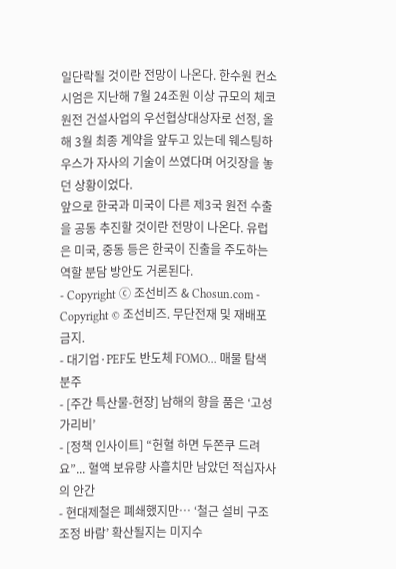일단락될 것이란 전망이 나온다. 한수원 컨소시엄은 지난해 7월 24조원 이상 규모의 체코 원전 건설사업의 우선협상대상자로 선정, 올해 3월 최종 계약을 앞두고 있는데 웨스팅하우스가 자사의 기술이 쓰였다며 어깃장을 놓던 상황이었다.
앞으로 한국과 미국이 다른 제3국 원전 수출을 공동 추진할 것이란 전망이 나온다. 유럽은 미국, 중동 등은 한국이 진출을 주도하는 역할 분담 방안도 거론된다.
- Copyright ⓒ 조선비즈 & Chosun.com -
Copyright © 조선비즈. 무단전재 및 재배포 금지.
- 대기업·PEF도 반도체 FOMO… 매물 탐색 분주
- [주간 특산물-현장] 남해의 향을 품은 ‘고성 가리비’
- [정책 인사이트] “헌혈 하면 두쫀쿠 드려요”... 혈액 보유량 사흘치만 남았던 적십자사의 안간
- 현대제철은 폐쇄했지만… ‘철근 설비 구조조정 바람’ 확산될지는 미지수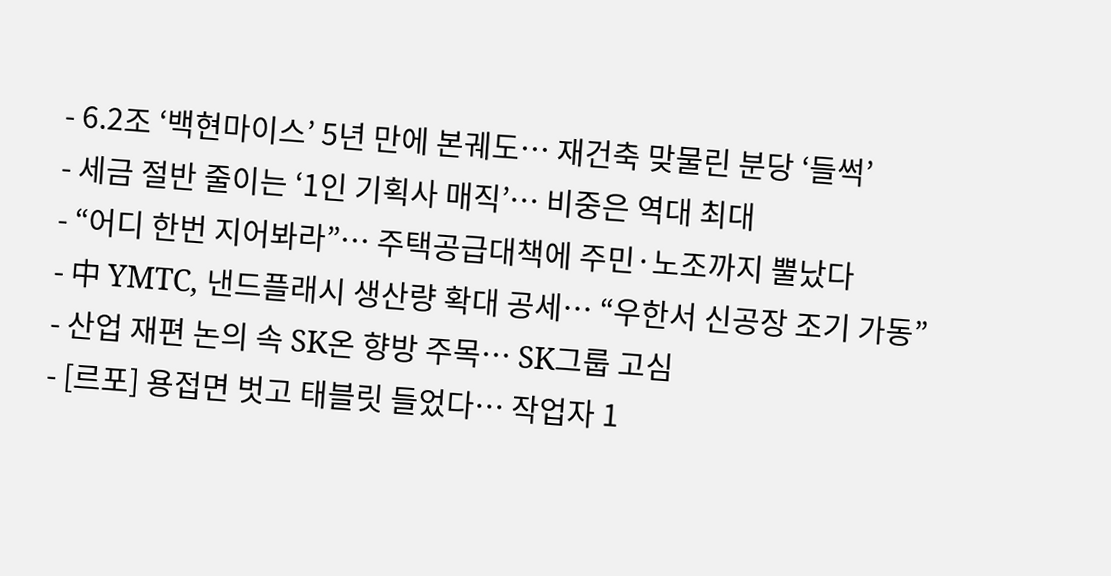- 6.2조 ‘백현마이스’ 5년 만에 본궤도… 재건축 맞물린 분당 ‘들썩’
- 세금 절반 줄이는 ‘1인 기획사 매직’… 비중은 역대 최대
- “어디 한번 지어봐라”… 주택공급대책에 주민·노조까지 뿔났다
- 中 YMTC, 낸드플래시 생산량 확대 공세… “우한서 신공장 조기 가동”
- 산업 재편 논의 속 SK온 향방 주목… SK그룹 고심
- [르포] 용접면 벗고 태블릿 들었다… 작업자 1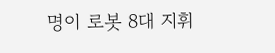명이 로봇 8대 지휘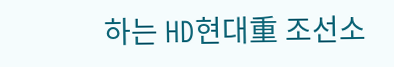하는 HD현대重 조선소